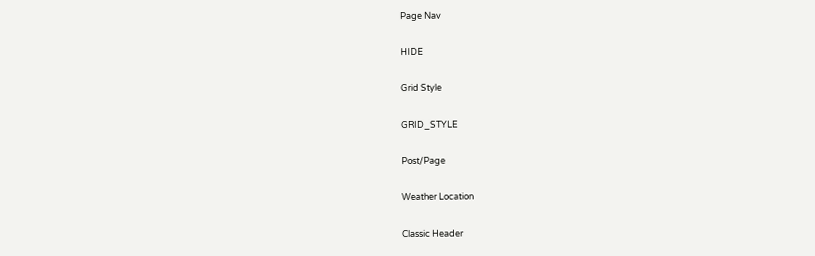Page Nav

HIDE

Grid Style

GRID_STYLE

Post/Page

Weather Location

Classic Header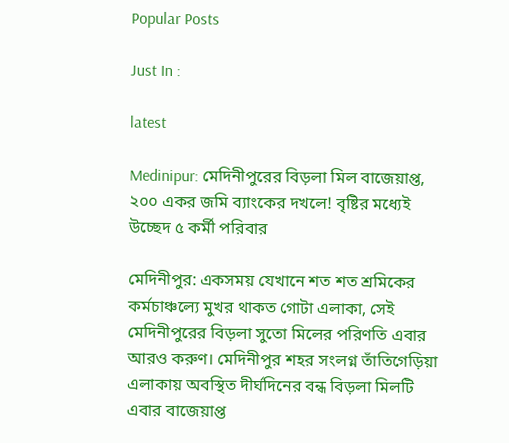Popular Posts

Just In :

latest

Medinipur: মেদিনীপুরের বিড়লা মিল বাজেয়াপ্ত, ২০০ একর জমি ব্যাংকের দখলে! বৃষ্টির মধ্যেই উচ্ছেদ ৫ কর্মী পরিবার

মেদিনীপুর: একসময় যেখানে শত শত শ্রমিকের কর্মচাঞ্চল্যে মুখর থাকত গোটা এলাকা, সেই মেদিনীপুরের বিড়লা সুতো মিলের পরিণতি এবার আরও করুণ। মেদিনীপুর শহর সংলগ্ন তাঁতিগেড়িয়া এলাকায় অবস্থিত দীর্ঘদিনের বন্ধ বিড়লা মিলটি এবার বাজেয়াপ্ত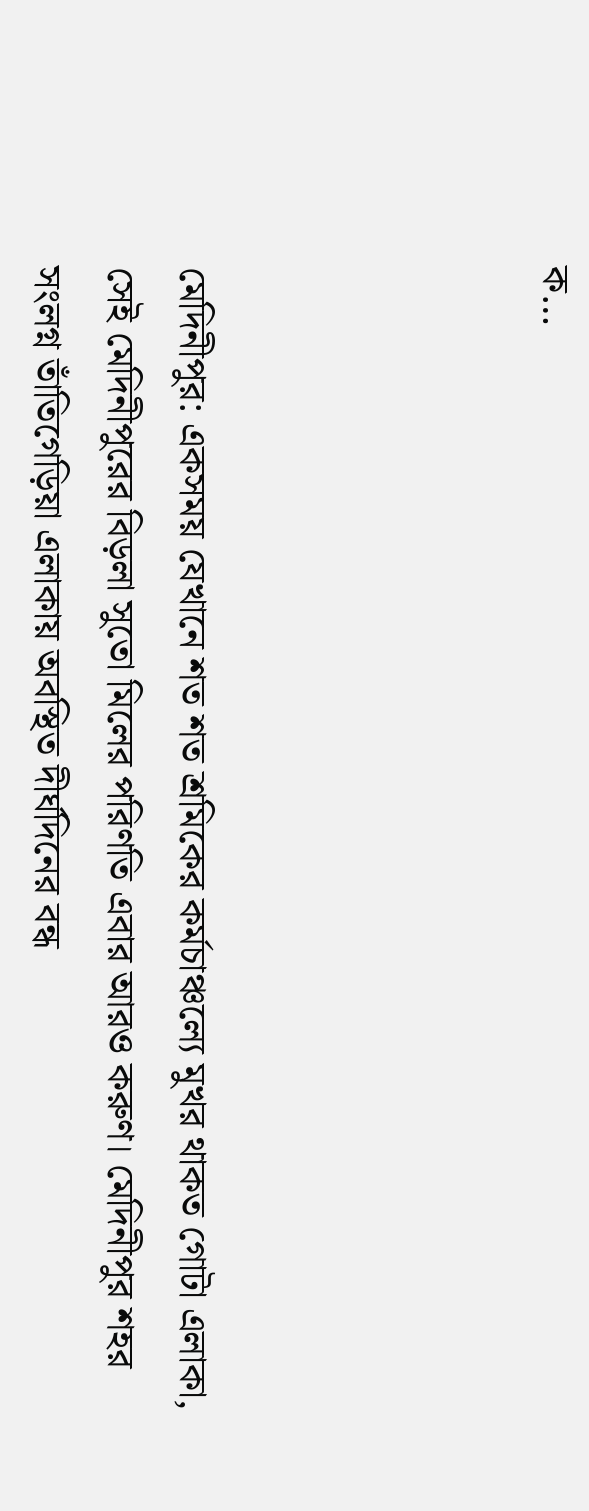ক…




মেদিনীপুর: একসময় যেখানে শত শত শ্রমিকের কর্মচাঞ্চল্যে মুখর থাকত গোটা এলাকা, সেই মেদিনীপুরের বিড়লা সুতো মিলের পরিণতি এবার আরও করুণ। মেদিনীপুর শহর সংলগ্ন তাঁতিগেড়িয়া এলাকায় অবস্থিত দীর্ঘদিনের বন্ধ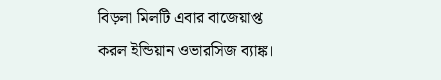বিড়লা মিলটি এবার বাজেয়াপ্ত করল ইন্ডিয়ান ওভারসিজ ব্যাঙ্ক।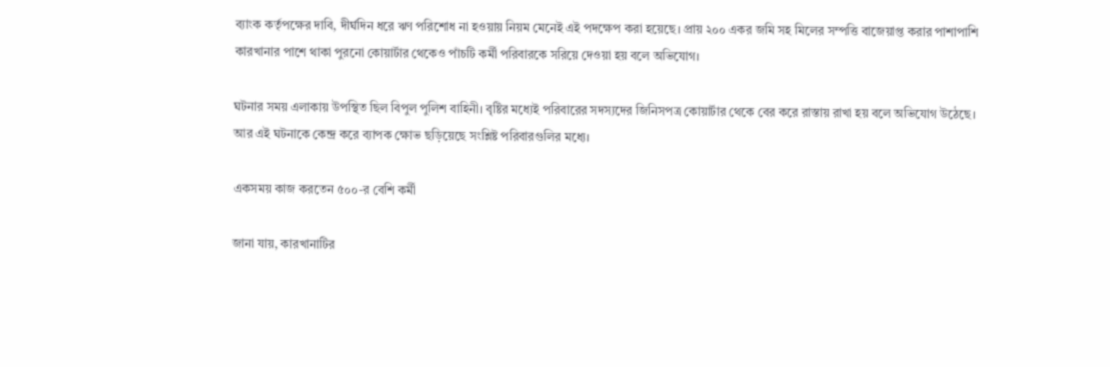ব্যাংক কর্তৃপক্ষের দাবি, দীর্ঘদিন ধরে ঋণ পরিশোধ না হওয়ায় নিয়ম মেনেই এই পদক্ষেপ করা হয়েছে। প্রায় ২০০ একর জমি সহ মিলের সম্পত্তি বাজেয়াপ্ত করার পাশাপাশি কারখানার পাশে থাকা পুরনো কোয়ার্টার থেকেও পাঁচটি কর্মী পরিবারকে সরিয়ে দেওয়া হয় বলে অভিযোগ।

ঘটনার সময় এলাকায় উপস্থিত ছিল বিপুল পুলিশ বাহিনী। বৃষ্টির মধ্যেই পরিবারের সদস্যদের জিনিসপত্র কোয়ার্টার থেকে বের করে রাস্তায় রাখা হয় বলে অভিযোগ উঠেছে। আর এই ঘটনাকে কেন্দ্র করে ব্যাপক ক্ষোভ ছড়িয়েছে সংশ্লিষ্ট পরিবারগুলির মধ্যে।

একসময় কাজ করতেন ৫০০-র বেশি কর্মী

জানা যায়, কারখানাটির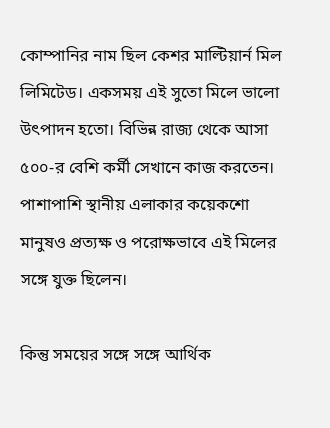কোম্পানির নাম ছিল কেশর মাল্টিয়ার্ন মিল লিমিটেড। একসময় এই সুতো মিলে ভালো উৎপাদন হতো। বিভিন্ন রাজ্য থেকে আসা ৫০০-র বেশি কর্মী সেখানে কাজ করতেন। পাশাপাশি স্থানীয় এলাকার কয়েকশো মানুষও প্রত্যক্ষ ও পরোক্ষভাবে এই মিলের সঙ্গে যুক্ত ছিলেন।

কিন্তু সময়ের সঙ্গে সঙ্গে আর্থিক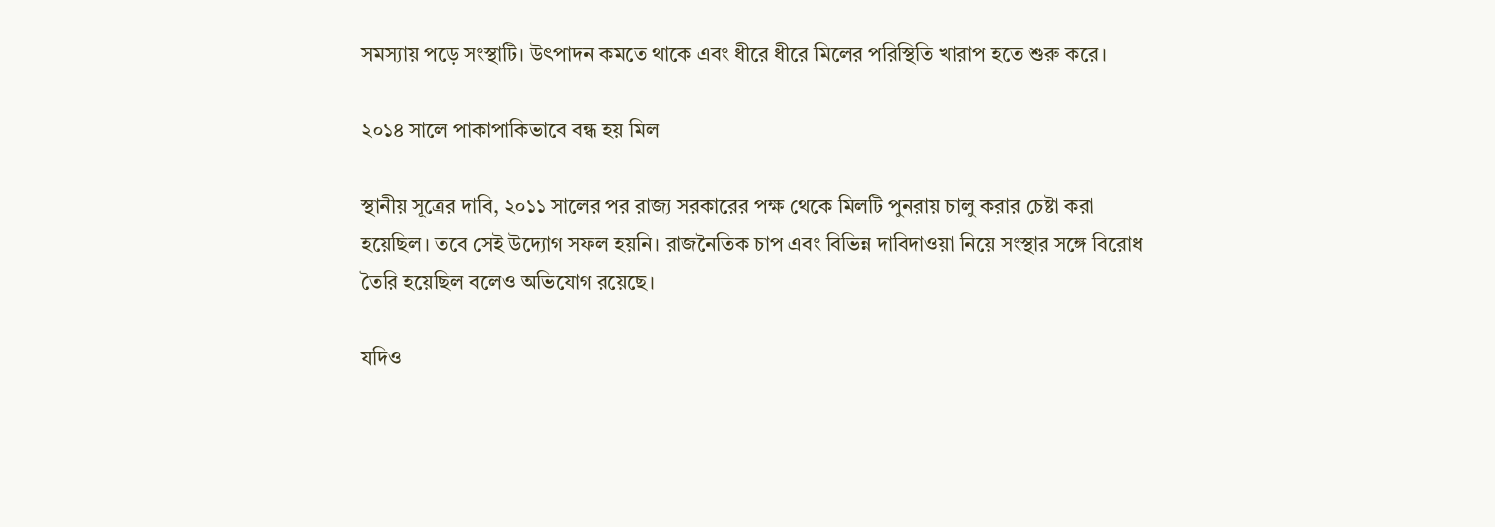সমস্যায় পড়ে সংস্থাটি। উৎপাদন কমতে থাকে এবং ধীরে ধীরে মিলের পরিস্থিতি খারাপ হতে শুরু করে।

২০১৪ সালে পাকাপাকিভাবে বন্ধ হয় মিল

স্থানীয় সূত্রের দাবি, ২০১১ সালের পর রাজ্য সরকারের পক্ষ থেকে মিলটি পুনরায় চালু করার চেষ্টা করা হয়েছিল। তবে সেই উদ্যোগ সফল হয়নি। রাজনৈতিক চাপ এবং বিভিন্ন দাবিদাওয়া নিয়ে সংস্থার সঙ্গে বিরোধ তৈরি হয়েছিল বলেও অভিযোগ রয়েছে।

যদিও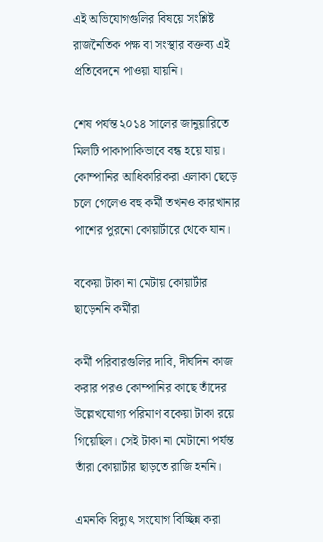এই অভিযোগগুলির বিষয়ে সংশ্লিষ্ট রাজনৈতিক পক্ষ বা সংস্থার বক্তব্য এই প্রতিবেদনে পাওয়া যায়নি।

শেষ পর্যন্ত ২০১৪ সালের জানুয়ারিতে মিলটি পাকাপাকিভাবে বন্ধ হয়ে যায়। কোম্পানির আধিকারিকরা এলাকা ছেড়ে চলে গেলেও বহু কর্মী তখনও কারখানার পাশের পুরনো কোয়ার্টারে থেকে যান।

বকেয়া টাকা না মেটায় কোয়ার্টার ছাড়েননি কর্মীরা

কর্মী পরিবারগুলির দাবি, দীর্ঘদিন কাজ করার পরও কোম্পানির কাছে তাঁদের উল্লেখযোগ্য পরিমাণ বকেয়া টাকা রয়ে গিয়েছিল। সেই টাকা না মেটানো পর্যন্ত তাঁরা কোয়ার্টার ছাড়তে রাজি হননি।

এমনকি বিদ্যুৎ সংযোগ বিচ্ছিন্ন করা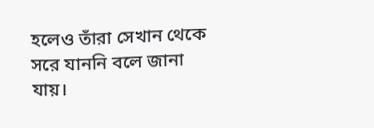হলেও তাঁরা সেখান থেকে সরে যাননি বলে জানা যায়।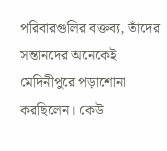পরিবারগুলির বক্তব্য, তাঁদের সন্তানদের অনেকেই মেদিনীপুরে পড়াশোনা করছিলেন। কেউ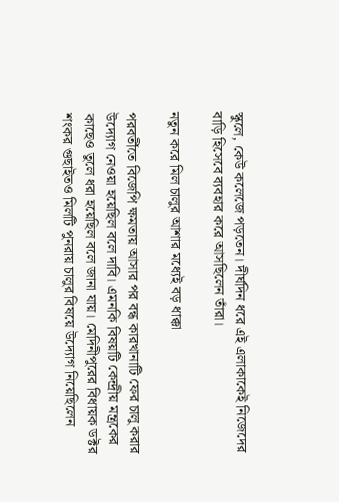স্কুলে, কেউ কলেজে পড়তেন। দীর্ঘদিন ধরে এই এলাকাকেই নিজেদের বাড়ি হিসেবে ব্যবহার করে আসছিলেন তাঁরা।

নতুন করে মিল চালুর আশার মধ্যেই বড় ধাক্কা

পরবর্তীতে বিজেপি ক্ষমতায় আসার পর বন্ধ কারখানাটি ফের চালু করার উদ্যোগ নেওয়া হয়েছিল বলে দাবি। এমনকি বিষয়টি কেন্দ্রীয় মন্ত্রকের কাছেও তুলে ধরা হয়েছিল বলে জানা যায়। মেদিনীপুরের বিধায়ক ডক্টর শংকর গুছাইতও মিলটি পুনরায় চালুর বিষয়ে উদ্যোগ নিয়েছিলেন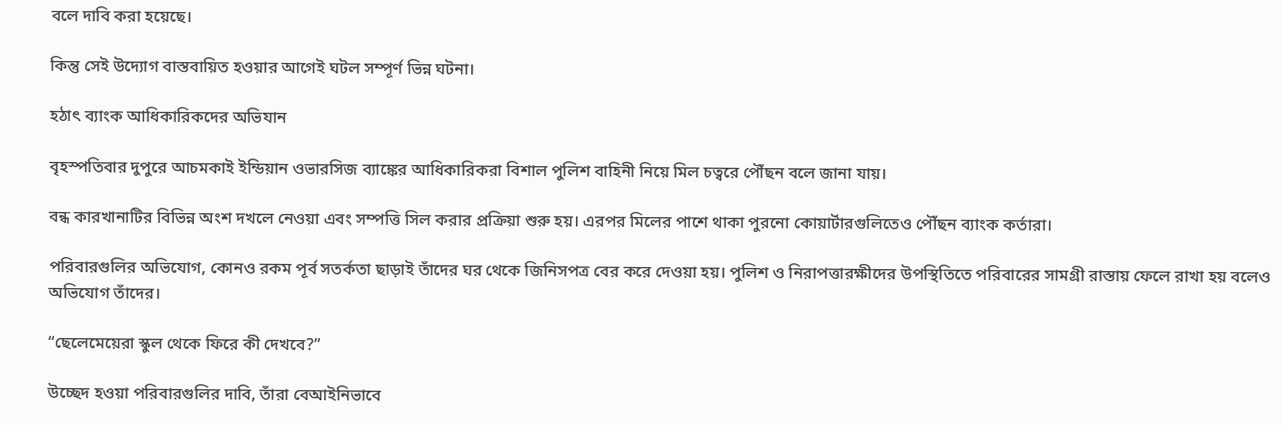বলে দাবি করা হয়েছে।

কিন্তু সেই উদ্যোগ বাস্তবায়িত হওয়ার আগেই ঘটল সম্পূর্ণ ভিন্ন ঘটনা।

হঠাৎ ব্যাংক আধিকারিকদের অভিযান

বৃহস্পতিবার দুপুরে আচমকাই ইন্ডিয়ান ওভারসিজ ব্যাঙ্কের আধিকারিকরা বিশাল পুলিশ বাহিনী নিয়ে মিল চত্বরে পৌঁছন বলে জানা যায়।

বন্ধ কারখানাটির বিভিন্ন অংশ দখলে নেওয়া এবং সম্পত্তি সিল করার প্রক্রিয়া শুরু হয়। এরপর মিলের পাশে থাকা পুরনো কোয়ার্টারগুলিতেও পৌঁছন ব্যাংক কর্তারা।

পরিবারগুলির অভিযোগ, কোনও রকম পূর্ব সতর্কতা ছাড়াই তাঁদের ঘর থেকে জিনিসপত্র বের করে দেওয়া হয়। পুলিশ ও নিরাপত্তারক্ষীদের উপস্থিতিতে পরিবারের সামগ্রী রাস্তায় ফেলে রাখা হয় বলেও অভিযোগ তাঁদের।

“ছেলেমেয়েরা স্কুল থেকে ফিরে কী দেখবে?”

উচ্ছেদ হওয়া পরিবারগুলির দাবি, তাঁরা বেআইনিভাবে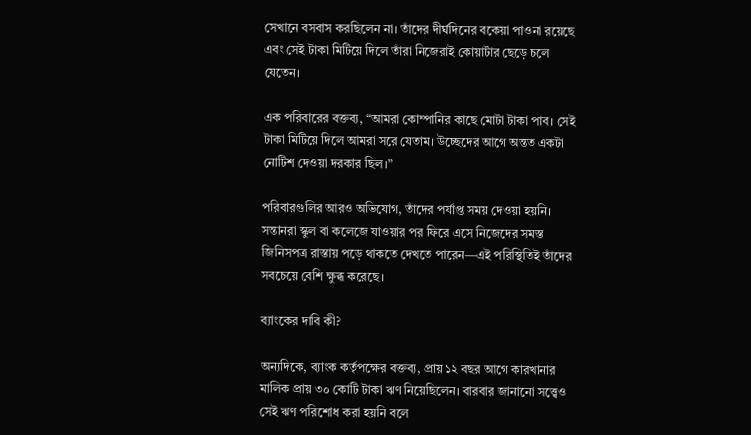সেখানে বসবাস করছিলেন না। তাঁদের দীর্ঘদিনের বকেয়া পাওনা রয়েছে এবং সেই টাকা মিটিয়ে দিলে তাঁরা নিজেরাই কোয়ার্টার ছেড়ে চলে যেতেন।

এক পরিবারের বক্তব্য, “আমরা কোম্পানির কাছে মোটা টাকা পাব। সেই টাকা মিটিয়ে দিলে আমরা সরে যেতাম। উচ্ছেদের আগে অন্তত একটা নোটিশ দেওয়া দরকার ছিল।”

পরিবারগুলির আরও অভিযোগ, তাঁদের পর্যাপ্ত সময় দেওয়া হয়নি। সন্তানরা স্কুল বা কলেজে যাওয়ার পর ফিরে এসে নিজেদের সমস্ত জিনিসপত্র রাস্তায় পড়ে থাকতে দেখতে পারেন—এই পরিস্থিতিই তাঁদের সবচেয়ে বেশি ক্ষুব্ধ করেছে।

ব্যাংকের দাবি কী?

অন্যদিকে, ব্যাংক কর্তৃপক্ষের বক্তব্য, প্রায় ১২ বছর আগে কারখানার মালিক প্রায় ৩০ কোটি টাকা ঋণ নিয়েছিলেন। বারবার জানানো সত্ত্বেও সেই ঋণ পরিশোধ করা হয়নি বলে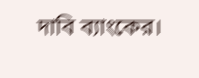দাবি ব্যাংকের।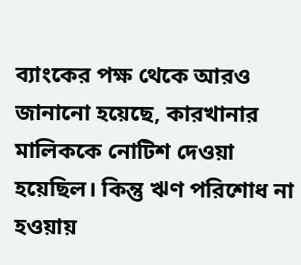ব্যাংকের পক্ষ থেকে আরও জানানো হয়েছে, কারখানার মালিককে নোটিশ দেওয়া হয়েছিল। কিন্তু ঋণ পরিশোধ না হওয়ায়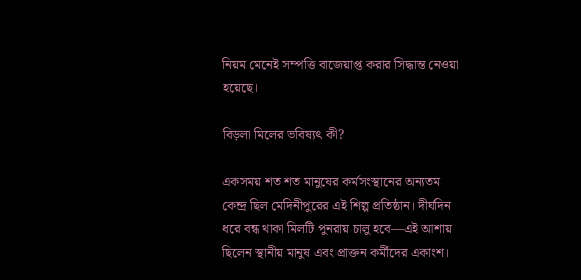নিয়ম মেনেই সম্পত্তি বাজেয়াপ্ত করার সিদ্ধান্ত নেওয়া হয়েছে।

বিড়লা মিলের ভবিষ্যৎ কী?

একসময় শত শত মানুষের কর্মসংস্থানের অন্যতম কেন্দ্র ছিল মেদিনীপুরের এই শিল্প প্রতিষ্ঠান। দীর্ঘদিন ধরে বন্ধ থাকা মিলটি পুনরায় চালু হবে—এই আশায় ছিলেন স্থানীয় মানুষ এবং প্রাক্তন কর্মীদের একাংশ।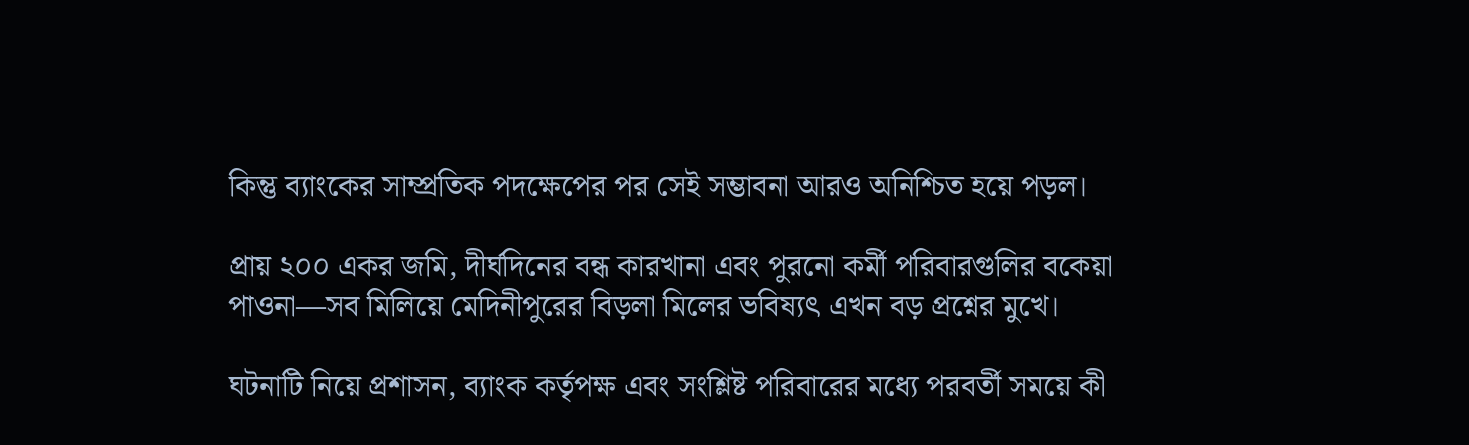কিন্তু ব্যাংকের সাম্প্রতিক পদক্ষেপের পর সেই সম্ভাবনা আরও অনিশ্চিত হয়ে পড়ল।

প্রায় ২০০ একর জমি, দীর্ঘদিনের বন্ধ কারখানা এবং পুরনো কর্মী পরিবারগুলির বকেয়া পাওনা—সব মিলিয়ে মেদিনীপুরের বিড়লা মিলের ভবিষ্যৎ এখন বড় প্রশ্নের মুখে।

ঘটনাটি নিয়ে প্রশাসন, ব্যাংক কর্তৃপক্ষ এবং সংশ্লিষ্ট পরিবারের মধ্যে পরবর্তী সময়ে কী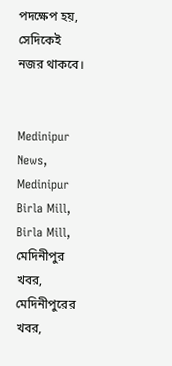পদক্ষেপ হয়, সেদিকেই নজর থাকবে।


Medinipur News, Medinipur Birla Mill, Birla Mill, মেদিনীপুর খবর, মেদিনীপুরের খবর,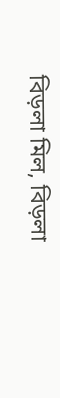বিড়লা মিল, বিড়লা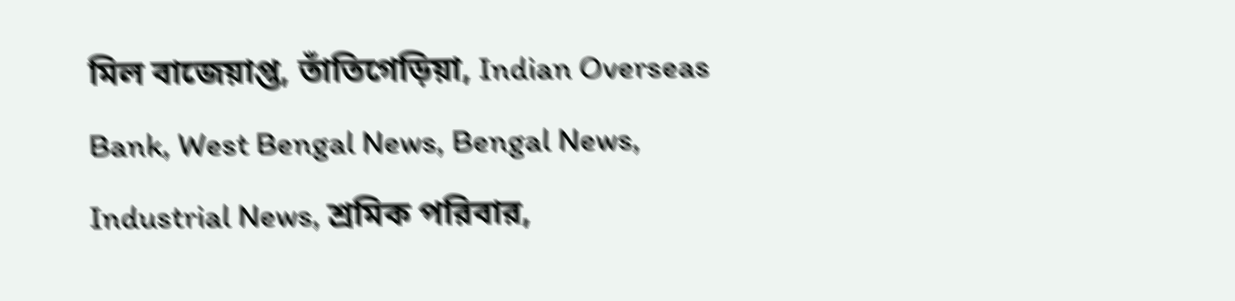মিল বাজেয়াপ্ত, তাঁতিগেড়িয়া, Indian Overseas Bank, West Bengal News, Bengal News, Industrial News, শ্রমিক পরিবার,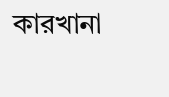কারখানা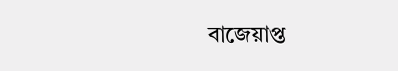বাজেয়াপ্ত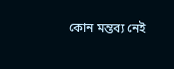কোন মন্তব্য নেই